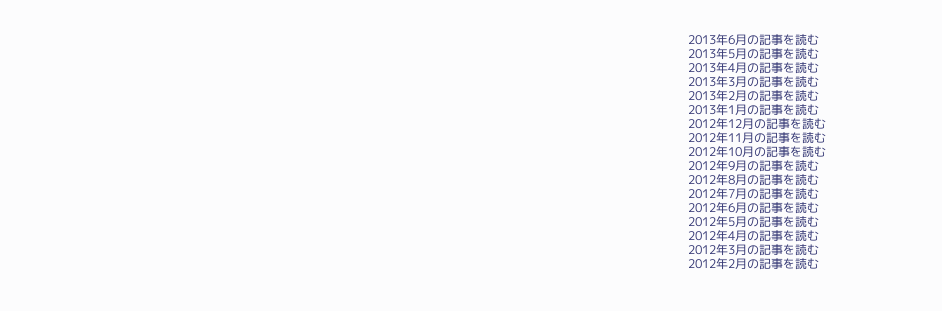2013年6月の記事を読む
2013年5月の記事を読む
2013年4月の記事を読む
2013年3月の記事を読む
2013年2月の記事を読む
2013年1月の記事を読む
2012年12月の記事を読む
2012年11月の記事を読む
2012年10月の記事を読む
2012年9月の記事を読む
2012年8月の記事を読む
2012年7月の記事を読む
2012年6月の記事を読む
2012年5月の記事を読む
2012年4月の記事を読む
2012年3月の記事を読む
2012年2月の記事を読む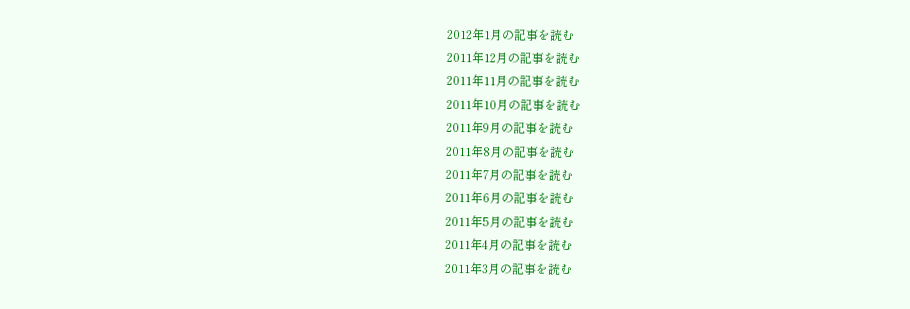2012年1月の記事を読む
2011年12月の記事を読む
2011年11月の記事を読む
2011年10月の記事を読む
2011年9月の記事を読む
2011年8月の記事を読む
2011年7月の記事を読む
2011年6月の記事を読む
2011年5月の記事を読む
2011年4月の記事を読む
2011年3月の記事を読む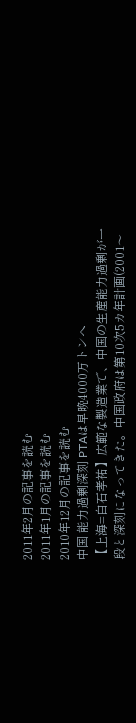2011年2月の記事を読む
2011年1月の記事を読む
2010年12月の記事を読む
中国 能力過剰深刻 PTAは早晩4000万トンへ
【上海=白石孝祐】広範な製造業で、中国の生産能力過剰が一段と深刻になってきた。中国政府は第10次5カ年計画(2001〜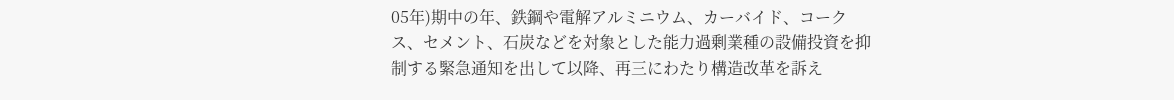05年)期中の年、鉄鋼や電解アルミニウム、カーバイド、コークス、セメント、石炭などを対象とした能力過剰業種の設備投資を抑制する緊急通知を出して以降、再三にわたり構造改革を訴え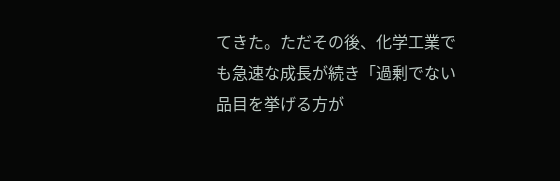てきた。ただその後、化学工業でも急速な成長が続き「過剰でない品目を挙げる方が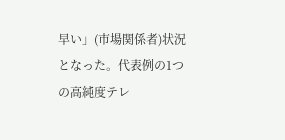早い」(市場関係者)状況となった。代表例の1つの高純度テレ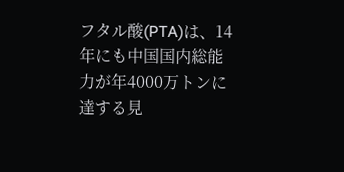フタル酸(PTA)は、14年にも中国国内総能力が年4000万トンに達する見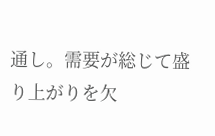通し。需要が総じて盛り上がりを欠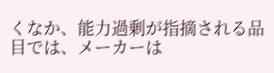くなか、能力過剰が指摘される品目では、メーカーは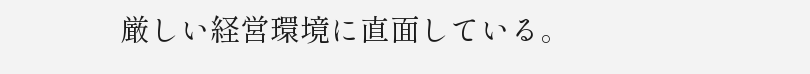厳しい経営環境に直面している。